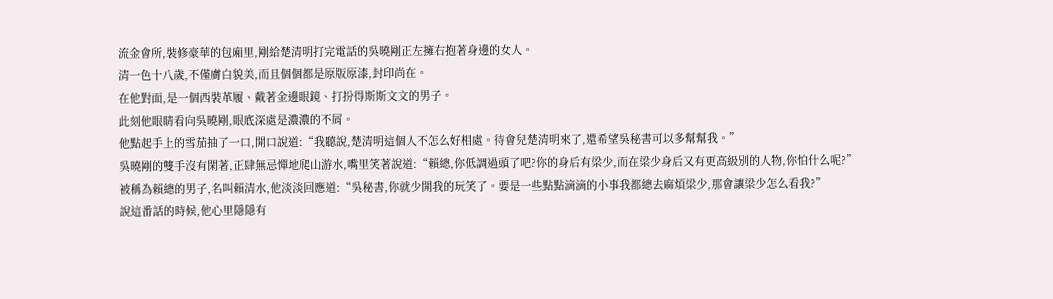流金會所,裝修豪華的包廂里,剛給楚清明打完電話的吳曉剛正左擁右抱著身邊的女人。
清一色十八歲,不僅膚白貌美,而且個個都是原版原漆,封印尚在。
在他對面,是一個西裝革履、戴著金邊眼鏡、打扮得斯斯文文的男子。
此刻他眼睛看向吳曉剛,眼底深處是濃濃的不屑。
他點起手上的雪茄抽了一口,開口說道:“我聽說,楚清明這個人不怎么好相處。待會兒楚清明來了,還希望吳秘書可以多幫幫我。”
吳曉剛的雙手沒有閑著,正肆無忌憚地爬山游水,嘴里笑著說道:“賴總,你低調過頭了吧?你的身后有梁少,而在梁少身后又有更高級別的人物,你怕什么呢?”
被稱為賴總的男子,名叫賴清水,他淡淡回應道:“吳秘書,你就少開我的玩笑了。要是一些點點滴滴的小事我都總去麻煩梁少,那會讓梁少怎么看我?”
說這番話的時候,他心里隱隱有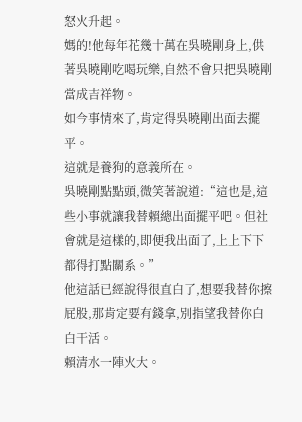怒火升起。
媽的!他每年花幾十萬在吳曉剛身上,供著吳曉剛吃喝玩樂,自然不會只把吳曉剛當成吉祥物。
如今事情來了,肯定得吳曉剛出面去擺平。
這就是養狗的意義所在。
吳曉剛點點頭,微笑著說道:“這也是,這些小事就讓我替賴總出面擺平吧。但社會就是這樣的,即便我出面了,上上下下都得打點關系。”
他這話已經說得很直白了,想要我替你擦屁股,那肯定要有錢拿,別指望我替你白白干活。
賴清水一陣火大。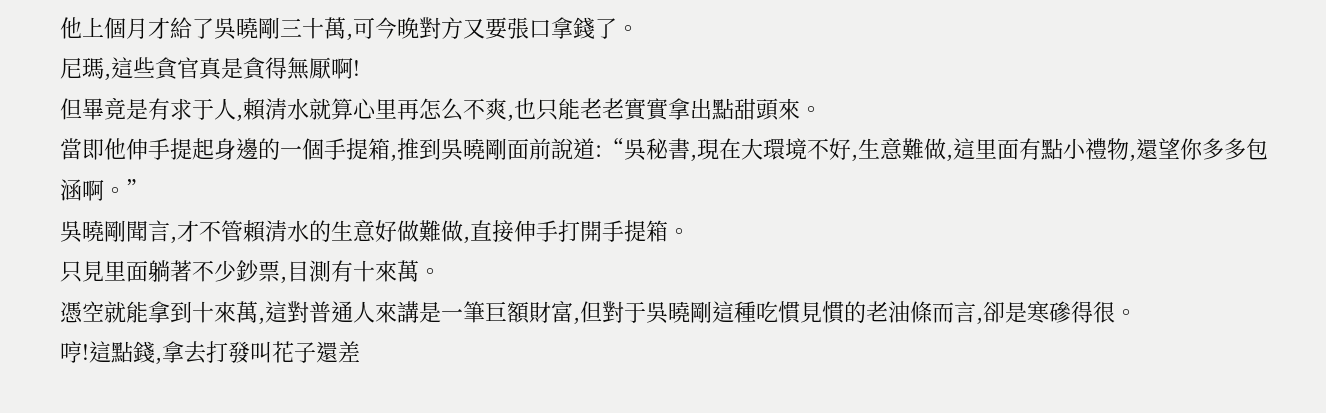他上個月才給了吳曉剛三十萬,可今晚對方又要張口拿錢了。
尼瑪,這些貪官真是貪得無厭啊!
但畢竟是有求于人,賴清水就算心里再怎么不爽,也只能老老實實拿出點甜頭來。
當即他伸手提起身邊的一個手提箱,推到吳曉剛面前說道:“吳秘書,現在大環境不好,生意難做,這里面有點小禮物,還望你多多包涵啊。”
吳曉剛聞言,才不管賴清水的生意好做難做,直接伸手打開手提箱。
只見里面躺著不少鈔票,目測有十來萬。
憑空就能拿到十來萬,這對普通人來講是一筆巨額財富,但對于吳曉剛這種吃慣見慣的老油條而言,卻是寒磣得很。
哼!這點錢,拿去打發叫花子還差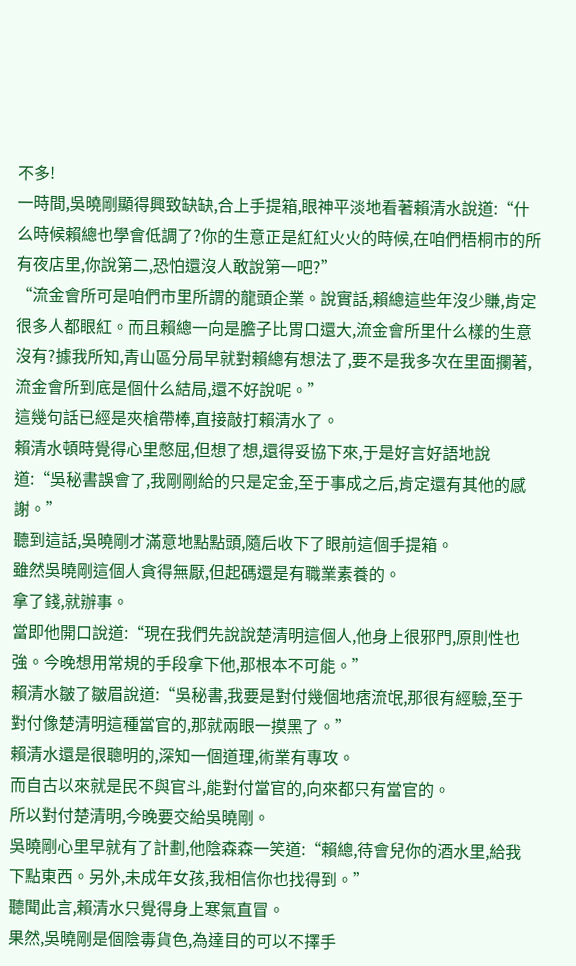不多!
一時間,吳曉剛顯得興致缺缺,合上手提箱,眼神平淡地看著賴清水說道:“什么時候賴總也學會低調了?你的生意正是紅紅火火的時候,在咱們梧桐市的所有夜店里,你說第二,恐怕還沒人敢說第一吧?”
“流金會所可是咱們市里所謂的龍頭企業。說實話,賴總這些年沒少賺,肯定很多人都眼紅。而且賴總一向是膽子比胃口還大,流金會所里什么樣的生意沒有?據我所知,青山區分局早就對賴總有想法了,要不是我多次在里面攔著,流金會所到底是個什么結局,還不好說呢。”
這幾句話已經是夾槍帶棒,直接敲打賴清水了。
賴清水頓時覺得心里憋屈,但想了想,還得妥協下來,于是好言好語地說道:“吳秘書誤會了,我剛剛給的只是定金,至于事成之后,肯定還有其他的感謝。”
聽到這話,吳曉剛才滿意地點點頭,隨后收下了眼前這個手提箱。
雖然吳曉剛這個人貪得無厭,但起碼還是有職業素養的。
拿了錢,就辦事。
當即他開口說道:“現在我們先說說楚清明這個人,他身上很邪門,原則性也強。今晚想用常規的手段拿下他,那根本不可能。”
賴清水皺了皺眉說道:“吳秘書,我要是對付幾個地痞流氓,那很有經驗,至于對付像楚清明這種當官的,那就兩眼一摸黑了。”
賴清水還是很聰明的,深知一個道理,術業有專攻。
而自古以來就是民不與官斗,能對付當官的,向來都只有當官的。
所以對付楚清明,今晚要交給吳曉剛。
吳曉剛心里早就有了計劃,他陰森森一笑道:“賴總,待會兒你的酒水里,給我下點東西。另外,未成年女孩,我相信你也找得到。”
聽聞此言,賴清水只覺得身上寒氣直冒。
果然,吳曉剛是個陰毒貨色,為達目的可以不擇手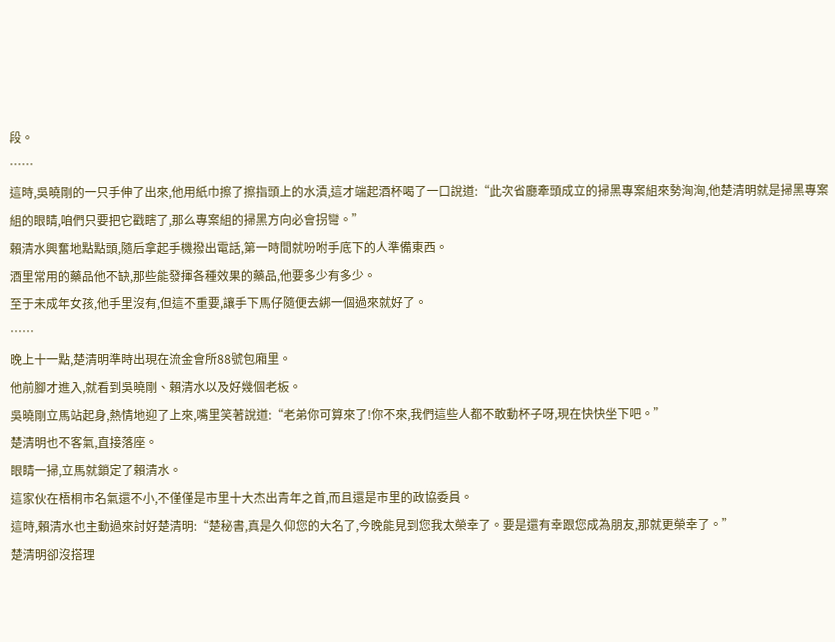段。
……
這時,吳曉剛的一只手伸了出來,他用紙巾擦了擦指頭上的水漬,這才端起酒杯喝了一口說道:“此次省廳牽頭成立的掃黑專案組來勢洶洶,他楚清明就是掃黑專案組的眼睛,咱們只要把它戳瞎了,那么專案組的掃黑方向必會拐彎。”
賴清水興奮地點點頭,隨后拿起手機撥出電話,第一時間就吩咐手底下的人準備東西。
酒里常用的藥品他不缺,那些能發揮各種效果的藥品,他要多少有多少。
至于未成年女孩,他手里沒有,但這不重要,讓手下馬仔隨便去綁一個過來就好了。
……
晚上十一點,楚清明準時出現在流金會所88號包廂里。
他前腳才進入,就看到吳曉剛、賴清水以及好幾個老板。
吳曉剛立馬站起身,熱情地迎了上來,嘴里笑著說道:“老弟你可算來了!你不來,我們這些人都不敢動杯子呀,現在快快坐下吧。”
楚清明也不客氣,直接落座。
眼睛一掃,立馬就鎖定了賴清水。
這家伙在梧桐市名氣還不小,不僅僅是市里十大杰出青年之首,而且還是市里的政協委員。
這時,賴清水也主動過來討好楚清明:“楚秘書,真是久仰您的大名了,今晚能見到您我太榮幸了。要是還有幸跟您成為朋友,那就更榮幸了。”
楚清明卻沒搭理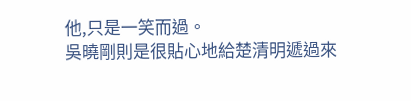他,只是一笑而過。
吳曉剛則是很貼心地給楚清明遞過來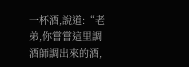一杯酒,說道:“老弟,你嘗嘗這里調酒師調出來的酒,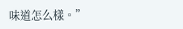味道怎么樣。”